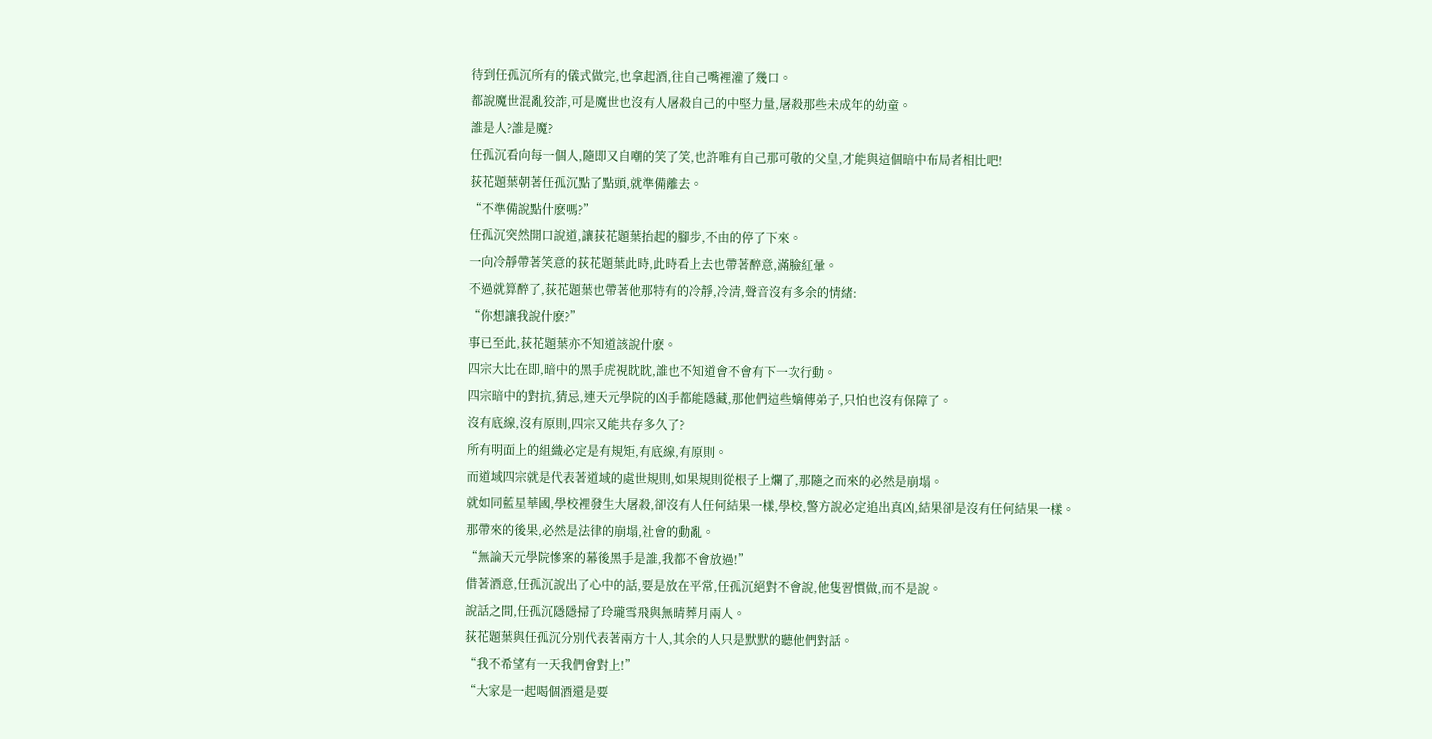待到任孤沉所有的儀式做完,也拿起酒,往自己嘴裡灌了幾口。
都說魔世混亂狡詐,可是魔世也沒有人屠殺自己的中堅力量,屠殺那些未成年的幼童。
誰是人?誰是魔?
任孤沉看向每一個人,隨即又自嘲的笑了笑,也許唯有自己那可敬的父皇,才能與這個暗中布局者相比吧!
荻花題葉朝著任孤沉點了點頭,就準備離去。
“不準備說點什麽嗎?”
任孤沉突然開口說道,讓荻花題葉抬起的腳步,不由的停了下來。
一向冷靜帶著笑意的荻花題葉此時,此時看上去也帶著醉意,滿臉紅暈。
不過就算醉了,荻花題葉也帶著他那特有的冷靜,冷清,聲音沒有多余的情緒:
“你想讓我說什麽?”
事已至此,荻花題葉亦不知道該說什麽。
四宗大比在即,暗中的黑手虎視眈眈,誰也不知道會不會有下一次行動。
四宗暗中的對抗,猜忌,連天元學院的凶手都能隱藏,那他們這些嫡傳弟子,只怕也沒有保障了。
沒有底線,沒有原則,四宗又能共存多久了?
所有明面上的組織必定是有規矩,有底線,有原則。
而道域四宗就是代表著道域的處世規則,如果規則從根子上爛了,那隨之而來的必然是崩塌。
就如同藍星華國,學校裡發生大屠殺,卻沒有人任何結果一樣,學校,警方說必定追出真凶,結果卻是沒有任何結果一樣。
那帶來的後果,必然是法律的崩塌,社會的動亂。
“無論天元學院慘案的幕後黑手是誰,我都不會放過!”
借著酒意,任孤沉說出了心中的話,要是放在平常,任孤沉絕對不會說,他隻習慣做,而不是說。
說話之間,任孤沉隱隱掃了玲瓏雪飛與無晴葬月兩人。
荻花題葉與任孤沉分別代表著兩方十人,其余的人只是默默的聽他們對話。
“我不希望有一天我們會對上!”
“大家是一起喝個酒還是要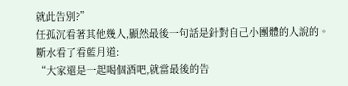就此告別?”
任孤沉看著其他幾人,顯然最後一句話是針對自己小團體的人說的。
斷水看了看藍月道:
“大家還是一起喝個酒吧,就當最後的告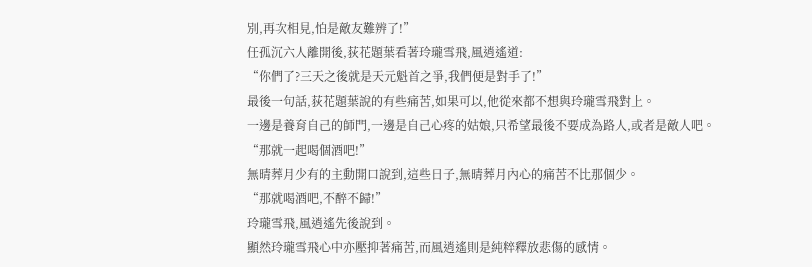別,再次相見,怕是敵友難辨了!”
任孤沉六人離開後,荻花題葉看著玲瓏雪飛,風逍遙道:
“你們了?三天之後就是天元魁首之爭,我們便是對手了!”
最後一句話,荻花題葉說的有些痛苦,如果可以,他從來都不想與玲瓏雪飛對上。
一邊是養育自己的師門,一邊是自己心疼的姑娘,只希望最後不要成為路人,或者是敵人吧。
“那就一起喝個酒吧!”
無晴葬月少有的主動開口說到,這些日子,無晴葬月內心的痛苦不比那個少。
“那就喝酒吧,不醉不歸!”
玲瓏雪飛,風逍遙先後說到。
顯然玲瓏雪飛心中亦壓抑著痛苦,而風逍遙則是純粹釋放悲傷的感情。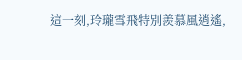這一刻,玲瓏雪飛特別羨慕風逍遙,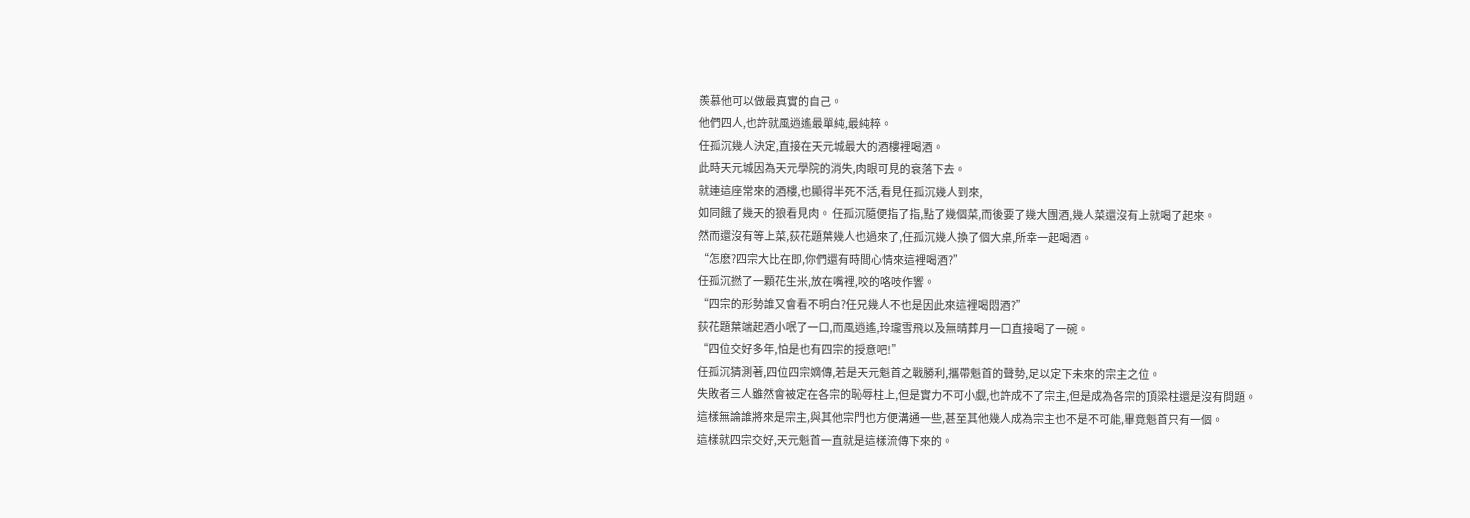羨慕他可以做最真實的自己。
他們四人,也許就風逍遙最單純,最純粹。
任孤沉幾人決定,直接在天元城最大的酒樓裡喝酒。
此時天元城因為天元學院的消失,肉眼可見的衰落下去。
就連這座常來的酒樓,也顯得半死不活,看見任孤沉幾人到來,
如同餓了幾天的狼看見肉。 任孤沉隨便指了指,點了幾個菜,而後要了幾大團酒,幾人菜還沒有上就喝了起來。
然而還沒有等上菜,荻花題葉幾人也過來了,任孤沉幾人換了個大桌,所幸一起喝酒。
“怎麽?四宗大比在即,你們還有時間心情來這裡喝酒?”
任孤沉撚了一顆花生米,放在嘴裡,咬的咯吱作響。
“四宗的形勢誰又會看不明白?任兄幾人不也是因此來這裡喝悶酒?”
荻花題葉端起酒小呡了一口,而風逍遙,玲瓏雪飛以及無晴葬月一口直接喝了一碗。
“四位交好多年,怕是也有四宗的授意吧!”
任孤沉猜測著,四位四宗嫡傳,若是天元魁首之戰勝利,攜帶魁首的聲勢,足以定下未來的宗主之位。
失敗者三人雖然會被定在各宗的恥辱柱上,但是實力不可小覷,也許成不了宗主,但是成為各宗的頂梁柱還是沒有問題。
這樣無論誰將來是宗主,與其他宗門也方便溝通一些,甚至其他幾人成為宗主也不是不可能,畢竟魁首只有一個。
這樣就四宗交好,天元魁首一直就是這樣流傳下來的。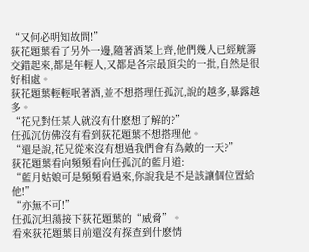“又何必明知故問!”
荻花題葉看了另外一邊,隨著酒菜上齊,他們幾人已經觥籌交錯起來,都是年輕人,又都是各宗最頂尖的一批,自然是很好相處。
荻花題葉輕輕呡著酒,並不想搭理任孤沉,說的越多,暴露越多。
“花兄對任某人就沒有什麽想了解的?”
任孤沉仿佛沒有看到荻花題葉不想搭理他。
“還是說,花兄從來沒有想過我們會有為敵的一天?”
荻花題葉看向頻頻看向任孤沉的藍月道:
“藍月姑娘可是頻頻看過來,你說我是不是該讓個位置給他!”
“亦無不可!”
任孤沉坦蕩接下荻花題葉的“威脅”。
看來荻花題葉目前還沒有探查到什麽情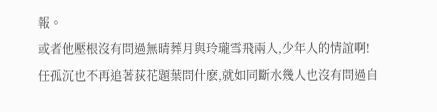報。
或者他壓根沒有問過無晴葬月與玲瓏雪飛兩人,少年人的情誼啊!
任孤沉也不再追著荻花題葉問什麽,就如同斷水幾人也沒有問過自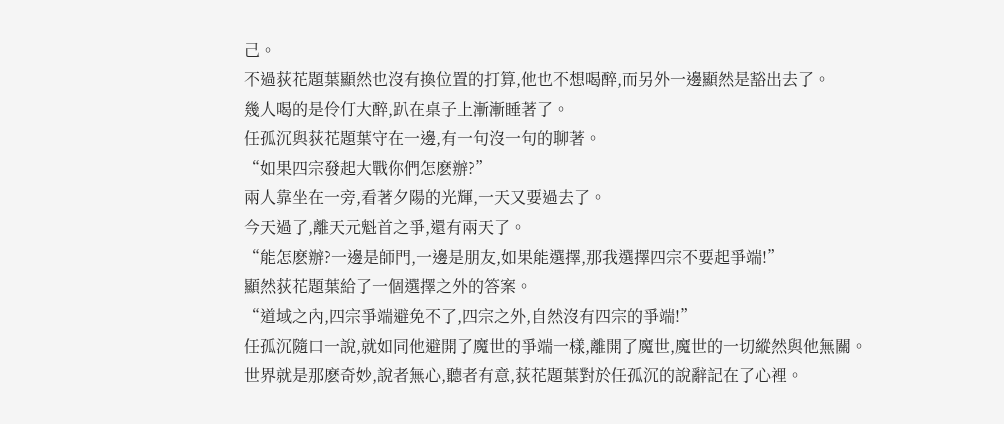己。
不過荻花題葉顯然也沒有換位置的打算,他也不想喝醉,而另外一邊顯然是豁出去了。
幾人喝的是伶仃大醉,趴在桌子上漸漸睡著了。
任孤沉與荻花題葉守在一邊,有一句沒一句的聊著。
“如果四宗發起大戰你們怎麽辦?”
兩人靠坐在一旁,看著夕陽的光輝,一天又要過去了。
今天過了,離天元魁首之爭,還有兩天了。
“能怎麽辦?一邊是師門,一邊是朋友,如果能選擇,那我選擇四宗不要起爭端!”
顯然荻花題葉給了一個選擇之外的答案。
“道域之內,四宗爭端避免不了,四宗之外,自然沒有四宗的爭端!”
任孤沉隨口一說,就如同他避開了魔世的爭端一樣,離開了魔世,魔世的一切縱然與他無關。
世界就是那麽奇妙,說者無心,聽者有意,荻花題葉對於任孤沉的說辭記在了心裡。